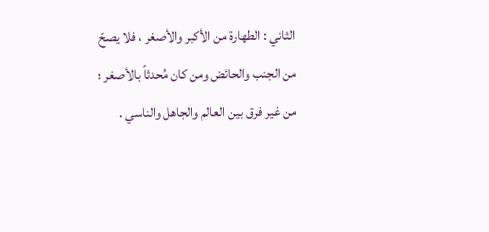الثاني : الطهارة من الأكبر والأصغر ، فلا يصحّ من الجنب والحائض ومن كان مُحدثاً بالأصغر ؛ من غير فرق بين العالم والجاهل والناسي .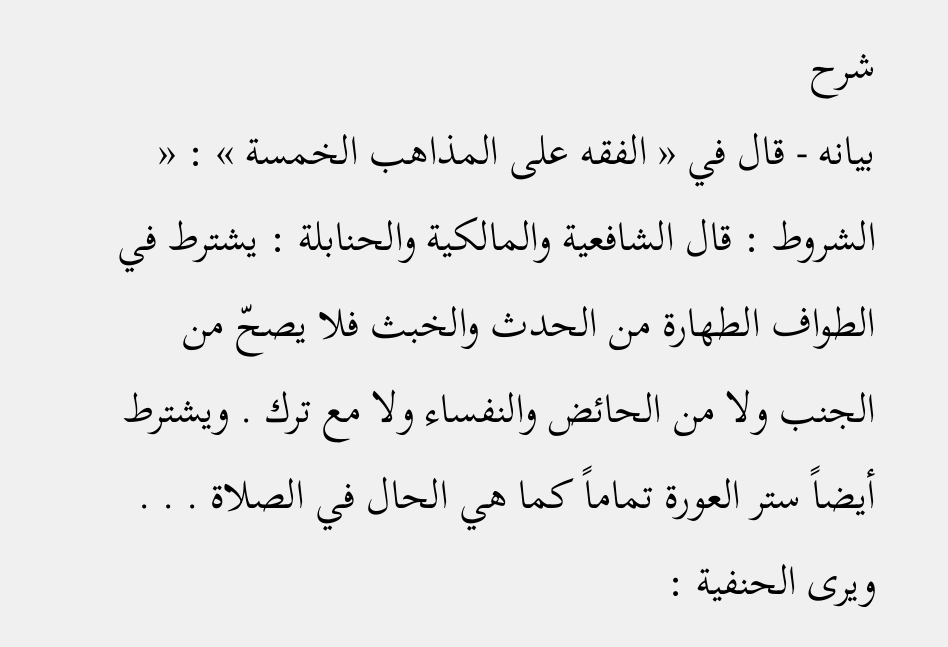شرح
بيانه - قال في « الفقه على المذاهب الخمسة » : « الشروط : قال الشافعية والمالكية والحنابلة : يشترط في الطواف الطهارة من الحدث والخبث فلا يصحّ من الجنب ولا من الحائض والنفساء ولا مع ترك . ويشترط أيضاً ستر العورة تماماً كما هي الحال في الصلاة . . . ويرى الحنفية :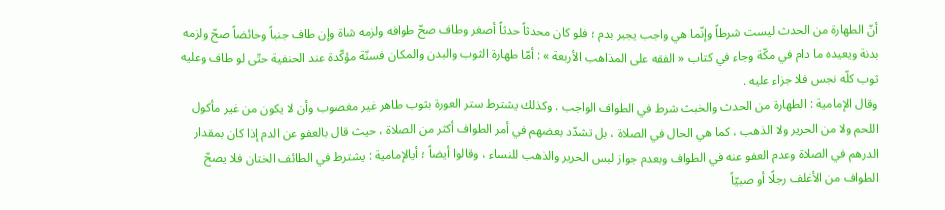أنّ الطهارة من الحدث ليست شرطاً وإنّما هي واجب يجبر بدم ؛ فلو كان محدثاً حدثاً أصغر وطاف صحّ طوافه ولزمه شاة وإن طاف جنباً وحائضاً صحّ ولزمه بدنة ويعيده ما دام في مكّة وجاء في كتاب « الفقه على المذاهب الأربعة » : أمّا طهارة الثوب والبدن والمكان فسنّة مؤكّدة عند الحنفية حتّى لو طاف وعليه ثوب كلّه نجس فلا جزاء عليه .
وقال الإمامية : الطهارة من الحدث والخبث شرط في الطواف الواجب . وكذلك يشترط ستر العورة بثوب طاهر غير مغصوب وأن لا يكون من غير مأكول اللحم ولا من الحرير ولا الذهب ، كما هي الحال في الصلاة ، بل تشدّد بعضهم في أمر الطواف أكثر من الصلاة ، حيث قال بالعفو عن الدم إذا كان بمقدار الدرهم في الصلاة وعدم العفو عنه في الطواف وبعدم جواز لبس الحرير والذهب للنساء ، وقالوا أيضاً ؛ أيالإمامية : يشترط في الطائف الختان فلا يصحّ الطواف من الأغلف رجلًا أو صبيّاً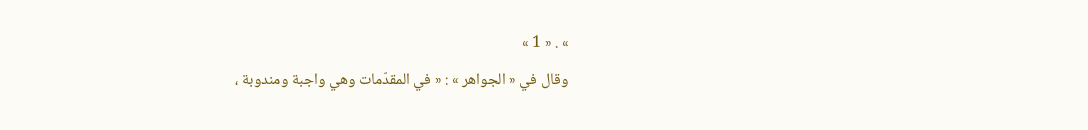» . « 1 »
وقال في « الجواهر » : « في المقدّمات وهي واجبة ومندوبة ،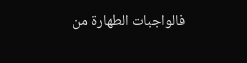فالواجبات الطهارة من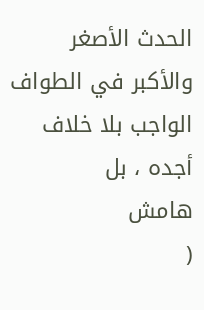الحدث الأصغر والأكبر في الطواف الواجب بلا خلاف أجده ، بل
هامش
(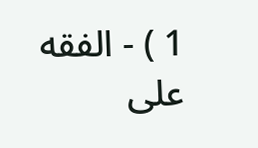1 ) - الفقه على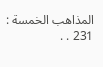المذاهب الخمسة : 231 . .